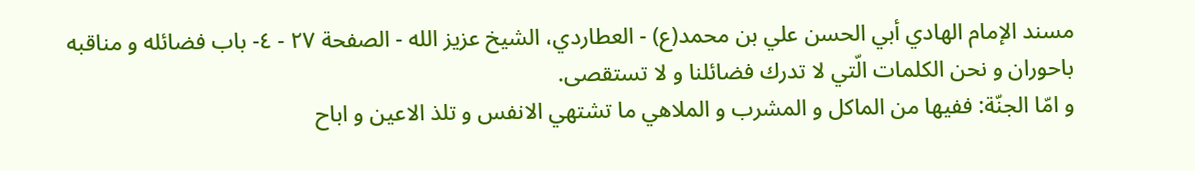مسند الإمام الهادي أبي الحسن علي بن محمد(ع) - العطاردي، الشيخ عزيز الله - الصفحة ٢٧ - ٤- باب فضائله و مناقبه
باحوران و نحن الكلمات الّتي لا تدرك فضائلنا و لا تستقصى.
و امّا الجنّة: ففيها من الماكل و المشرب و الملاهي ما تشتهي الانفس و تلذ الاعين و اباح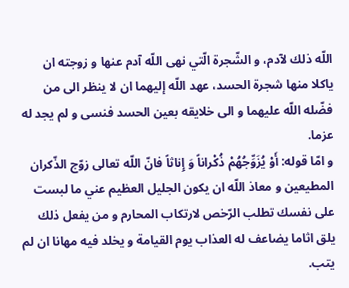اللّه ذلك لآدم، و الشّجرة الّتي نهى اللّه آدم عنها و زوجته ان ياكلا منها شجرة الحسد، عهد اللّه إليهما ان لا ينظر الى من فضّله اللّه عليهما و الى خلايقه بعين الحسد فنسى و لم يجد له عزما.
و امّا قوله: أَوْ يُزَوِّجُهُمْ ذُكْراناً وَ إِناثاً فانّ اللّه تعالى زوّج الذّكران المطيعين و معاذ اللّه ان يكون الجليل العظيم عني ما لبست على نفسك تطلب الرّخص لارتكاب المحارم و من يفعل ذلك يلق اثاما يضاعف له العذاب يوم القيامة و يخلد فيه مهانا ان لم يتب.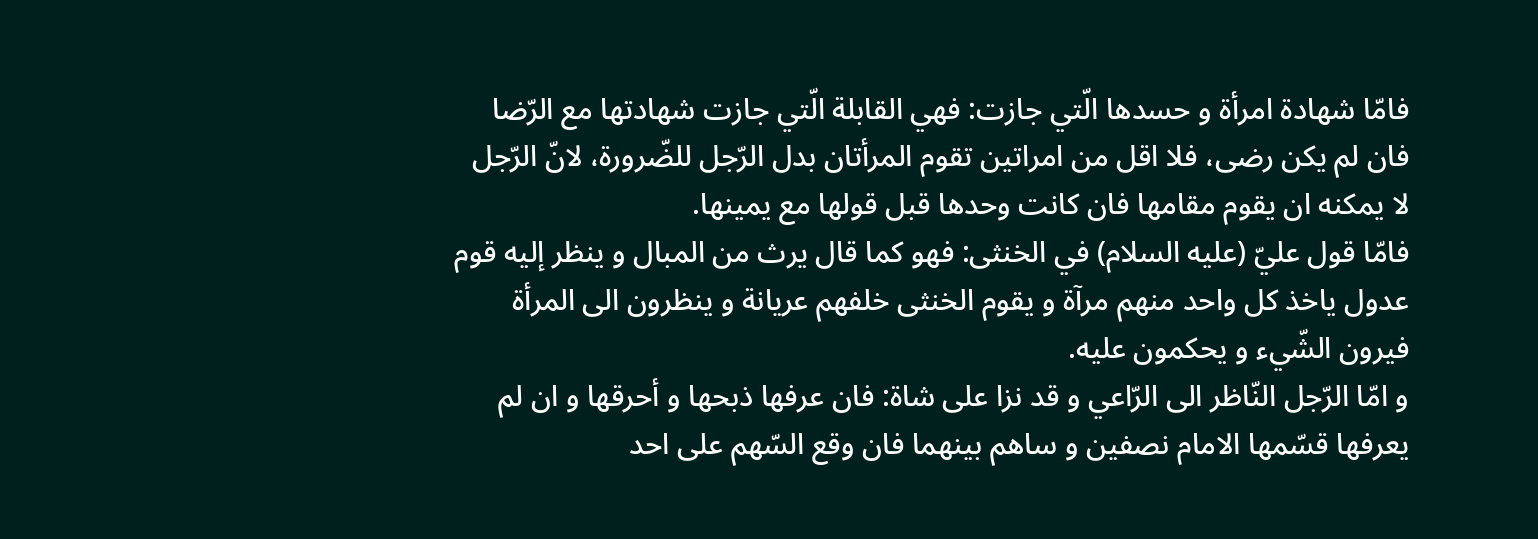فامّا شهادة امرأة و حسدها الّتي جازت: فهي القابلة الّتي جازت شهادتها مع الرّضا فان لم يكن رضى، فلا اقل من امراتين تقوم المرأتان بدل الرّجل للضّرورة، لانّ الرّجل لا يمكنه ان يقوم مقامها فان كانت وحدها قبل قولها مع يمينها.
فامّا قول عليّ (عليه السلام) في الخنثى: فهو كما قال يرث من المبال و ينظر إليه قوم عدول ياخذ كل واحد منهم مرآة و يقوم الخنثى خلفهم عريانة و ينظرون الى المرأة فيرون الشّيء و يحكمون عليه.
و امّا الرّجل النّاظر الى الرّاعي و قد نزا على شاة: فان عرفها ذبحها و أحرقها و ان لم يعرفها قسّمها الامام نصفين و ساهم بينهما فان وقع السّهم على احد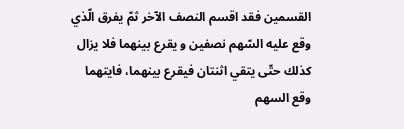القسمين فقد اقسم النصف الآخر ثمّ يفرق الّذي وقع عليه السّهم نصفين و يقرع بينهما فلا يزال كذلك حتّى يتقي اثنتان فيقرع بينهما، فايتهما وقع السهم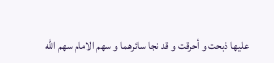عليها ذبحت و أحرقت و قد نجا سائرهما و سهم الامام سهم اللّه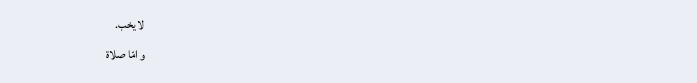لا يخب.
و امّا صلاة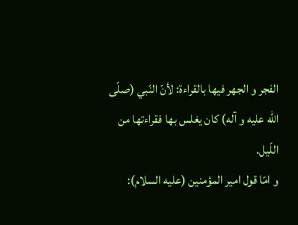الفجر و الجهر فيها بالقراءة: لأنّ النّبي (صلّى اللّه عليه و آله) كان يغلس بها فقراءتها من اللّيل.
و امّا قول امير المؤمنين (عليه السلام):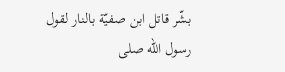بشّر قاتل ابن صفيّة بالنار لقول رسول اللّه صلى